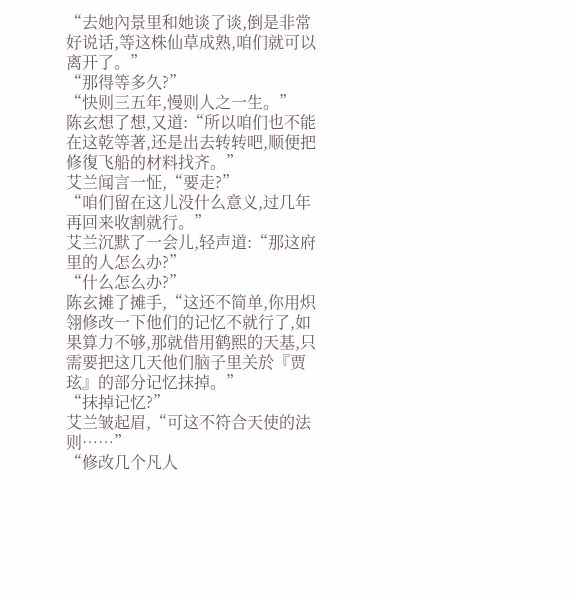“去她內景里和她谈了谈,倒是非常好说话,等这株仙草成熟,咱们就可以离开了。”
“那得等多久?”
“快则三五年,慢则人之一生。”
陈玄想了想,又道:“所以咱们也不能在这乾等著,还是出去转转吧,顺便把修復飞船的材料找齐。”
艾兰闻言一怔,“要走?”
“咱们留在这儿没什么意义,过几年再回来收割就行。”
艾兰沉默了一会儿,轻声道:“那这府里的人怎么办?”
“什么怎么办?”
陈玄摊了摊手,“这还不简单,你用炽翎修改一下他们的记忆不就行了,如果算力不够,那就借用鹤熙的天基,只需要把这几天他们脑子里关於『贾玹』的部分记忆抹掉。”
“抹掉记忆?”
艾兰皱起眉,“可这不符合天使的法则……”
“修改几个凡人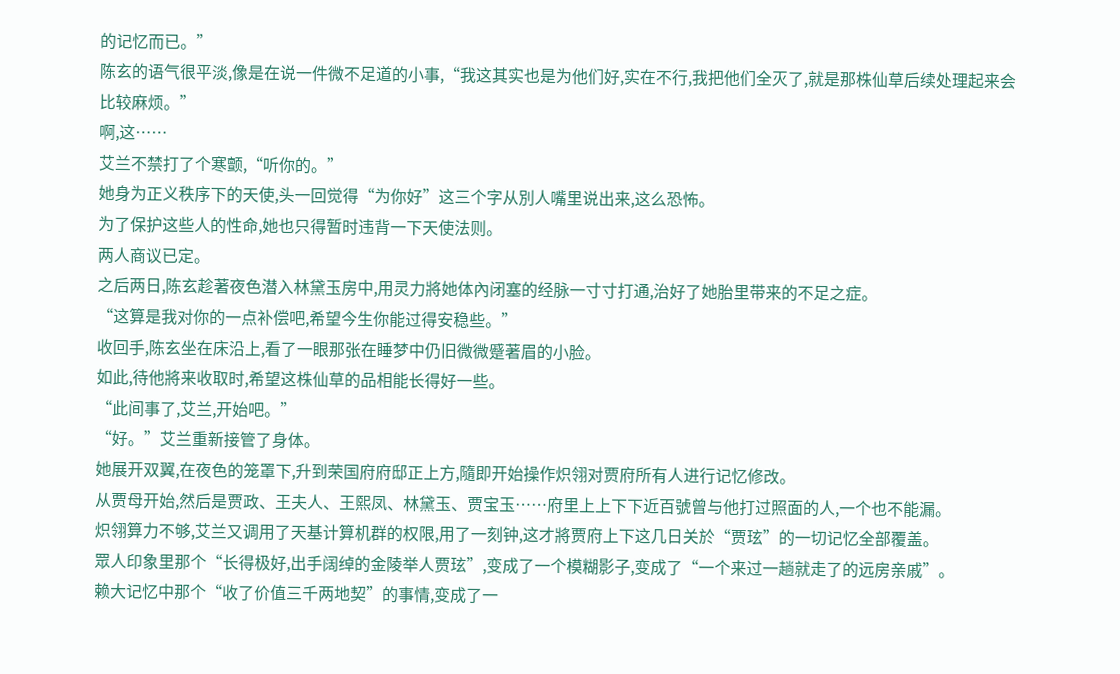的记忆而已。”
陈玄的语气很平淡,像是在说一件微不足道的小事,“我这其实也是为他们好,实在不行,我把他们全灭了,就是那株仙草后续处理起来会比较麻烦。”
啊,这……
艾兰不禁打了个寒颤,“听你的。”
她身为正义秩序下的天使,头一回觉得“为你好”这三个字从別人嘴里说出来,这么恐怖。
为了保护这些人的性命,她也只得暂时违背一下天使法则。
两人商议已定。
之后两日,陈玄趁著夜色潜入林黛玉房中,用灵力將她体內闭塞的经脉一寸寸打通,治好了她胎里带来的不足之症。
“这算是我对你的一点补偿吧,希望今生你能过得安稳些。”
收回手,陈玄坐在床沿上,看了一眼那张在睡梦中仍旧微微蹙著眉的小脸。
如此,待他將来收取时,希望这株仙草的品相能长得好一些。
“此间事了,艾兰,开始吧。”
“好。”艾兰重新接管了身体。
她展开双翼,在夜色的笼罩下,升到荣国府府邸正上方,隨即开始操作炽翎对贾府所有人进行记忆修改。
从贾母开始,然后是贾政、王夫人、王熙凤、林黛玉、贾宝玉……府里上上下下近百號曾与他打过照面的人,一个也不能漏。
炽翎算力不够,艾兰又调用了天基计算机群的权限,用了一刻钟,这才將贾府上下这几日关於“贾玹”的一切记忆全部覆盖。
眾人印象里那个“长得极好,出手阔绰的金陵举人贾玹”,变成了一个模糊影子,变成了“一个来过一趟就走了的远房亲戚”。
赖大记忆中那个“收了价值三千两地契”的事情,变成了一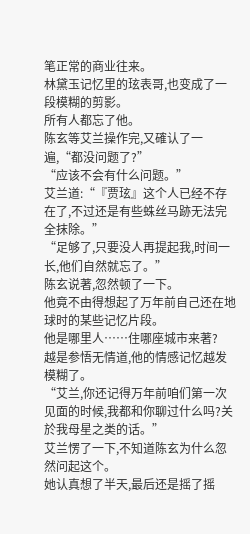笔正常的商业往来。
林黛玉记忆里的玹表哥,也变成了一段模糊的剪影。
所有人都忘了他。
陈玄等艾兰操作完,又確认了一遍,“都没问题了?”
“应该不会有什么问题。”
艾兰道:“『贾玹』这个人已经不存在了,不过还是有些蛛丝马跡无法完全抹除。”
“足够了,只要没人再提起我,时间一长,他们自然就忘了。”
陈玄说著,忽然顿了一下。
他竟不由得想起了万年前自己还在地球时的某些记忆片段。
他是哪里人……住哪座城市来著?
越是参悟无情道,他的情感记忆越发模糊了。
“艾兰,你还记得万年前咱们第一次见面的时候,我都和你聊过什么吗?关於我母星之类的话。”
艾兰愣了一下,不知道陈玄为什么忽然问起这个。
她认真想了半天,最后还是摇了摇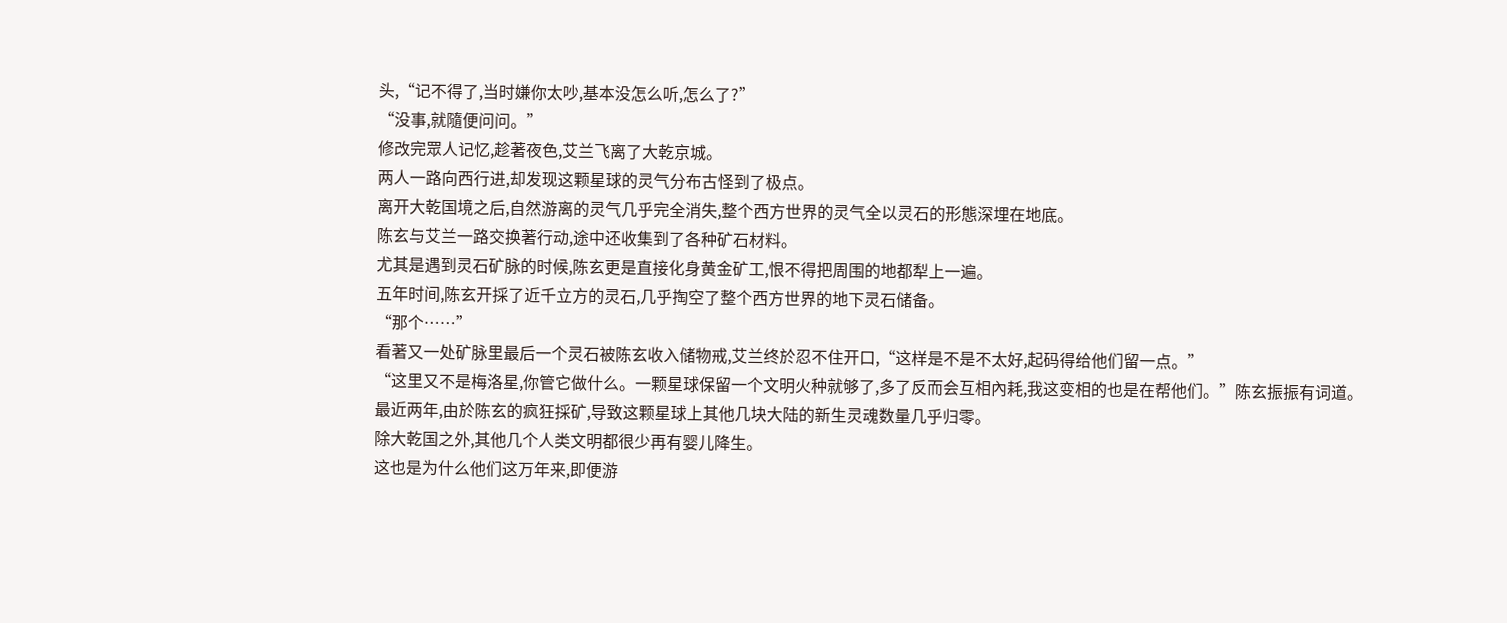头,“记不得了,当时嫌你太吵,基本没怎么听,怎么了?”
“没事,就隨便问问。”
修改完眾人记忆,趁著夜色,艾兰飞离了大乾京城。
两人一路向西行进,却发现这颗星球的灵气分布古怪到了极点。
离开大乾国境之后,自然游离的灵气几乎完全消失,整个西方世界的灵气全以灵石的形態深埋在地底。
陈玄与艾兰一路交换著行动,途中还收集到了各种矿石材料。
尤其是遇到灵石矿脉的时候,陈玄更是直接化身黄金矿工,恨不得把周围的地都犁上一遍。
五年时间,陈玄开採了近千立方的灵石,几乎掏空了整个西方世界的地下灵石储备。
“那个……”
看著又一处矿脉里最后一个灵石被陈玄收入储物戒,艾兰终於忍不住开口,“这样是不是不太好,起码得给他们留一点。”
“这里又不是梅洛星,你管它做什么。一颗星球保留一个文明火种就够了,多了反而会互相內耗,我这变相的也是在帮他们。”陈玄振振有词道。
最近两年,由於陈玄的疯狂採矿,导致这颗星球上其他几块大陆的新生灵魂数量几乎归零。
除大乾国之外,其他几个人类文明都很少再有婴儿降生。
这也是为什么他们这万年来,即便游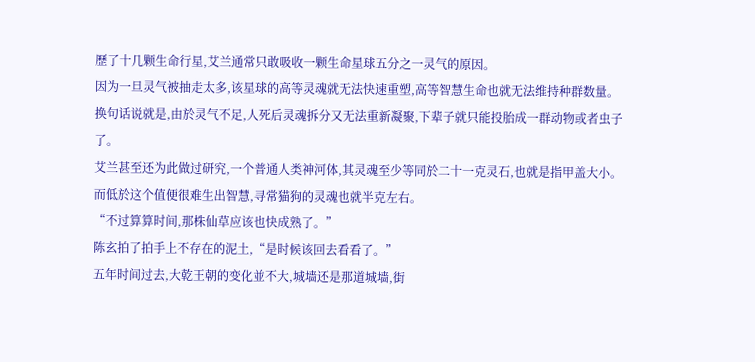歷了十几颗生命行星,艾兰通常只敢吸收一颗生命星球五分之一灵气的原因。
因为一旦灵气被抽走太多,该星球的高等灵魂就无法快速重塑,高等智慧生命也就无法维持种群数量。
换句话说就是,由於灵气不足,人死后灵魂拆分又无法重新凝聚,下辈子就只能投胎成一群动物或者虫子了。
艾兰甚至还为此做过研究,一个普通人类神河体,其灵魂至少等同於二十一克灵石,也就是指甲盖大小。
而低於这个值便很难生出智慧,寻常猫狗的灵魂也就半克左右。
“不过算算时间,那株仙草应该也快成熟了。”
陈玄拍了拍手上不存在的泥土,“是时候该回去看看了。”
五年时间过去,大乾王朝的变化並不大,城墙还是那道城墙,街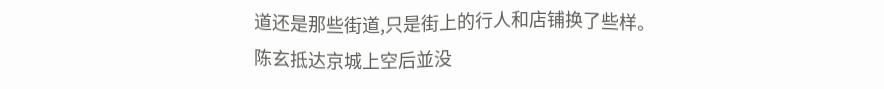道还是那些街道,只是街上的行人和店铺换了些样。
陈玄抵达京城上空后並没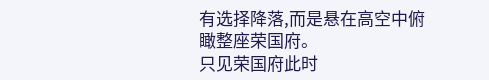有选择降落,而是悬在高空中俯瞰整座荣国府。
只见荣国府此时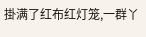掛满了红布红灯笼,一群丫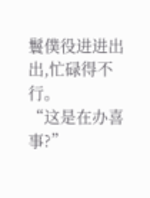鬟僕役进进出出,忙碌得不行。
“这是在办喜事?”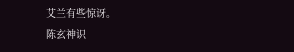艾兰有些惊讶。
陈玄神识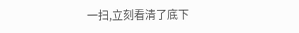一扫,立刻看清了底下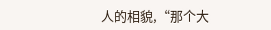人的相貌,“那个大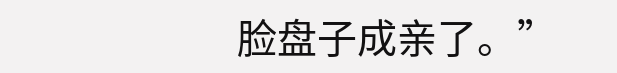脸盘子成亲了。”